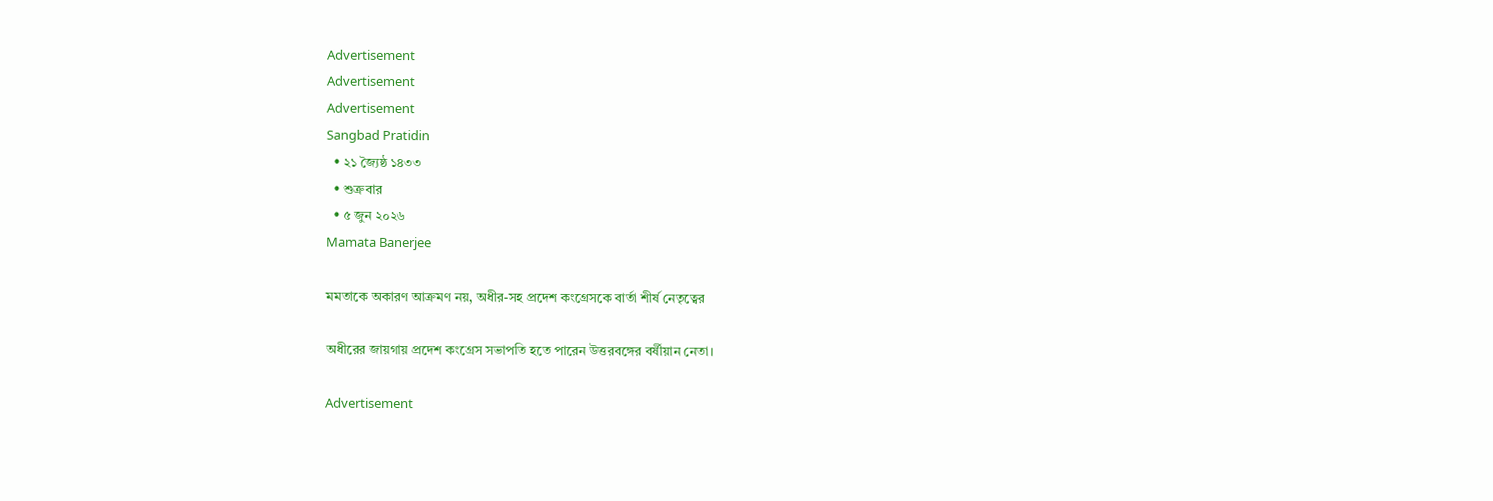Advertisement
Advertisement
Advertisement
Sangbad Pratidin
  • ২১ জ্যৈষ্ঠ ১৪৩৩
  • শুক্রবার
  • ৫ জুন ২০২৬
Mamata Banerjee

মমতাকে অকারণ আক্রমণ নয়, অধীর-সহ প্রদেশ কংগ্রেসকে বার্তা শীর্ষ নেতৃত্বের

অধীরের জায়গায় প্রদেশ কংগ্রেস সভাপতি হতে পারেন উত্তরবঙ্গের বর্ষীয়ান নেতা।

Advertisement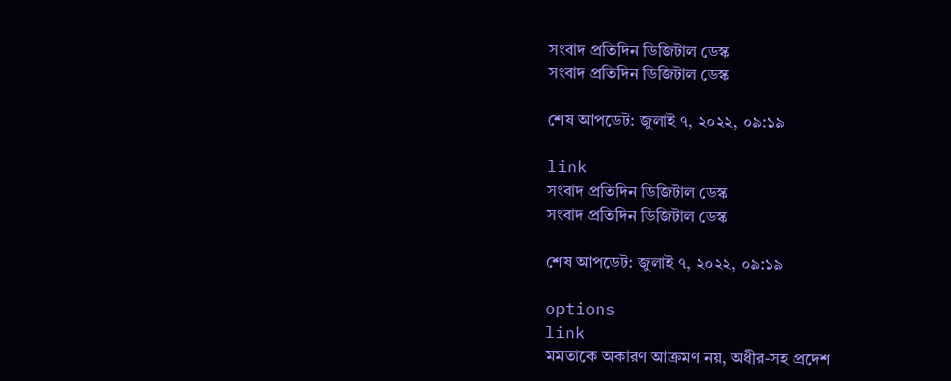সংবাদ প্রতিদিন ডিজিটাল ডেস্ক
সংবাদ প্রতিদিন ডিজিটাল ডেস্ক

শেষ আপডেট: জুলাই ৭, ২০২২, ০৯:১৯

link
সংবাদ প্রতিদিন ডিজিটাল ডেস্ক
সংবাদ প্রতিদিন ডিজিটাল ডেস্ক

শেষ আপডেট: জুলাই ৭, ২০২২, ০৯:১৯

options
link
মমতাকে অকারণ আক্রমণ নয়, অধীর-সহ প্রদেশ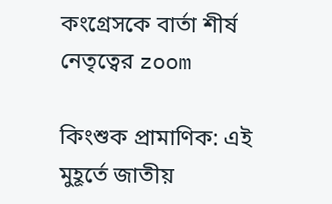কংগ্রেসকে বার্তা শীর্ষ নেতৃত্বের zoom

কিংশুক প্রামাণিক: এই মুহূর্তে জাতীয়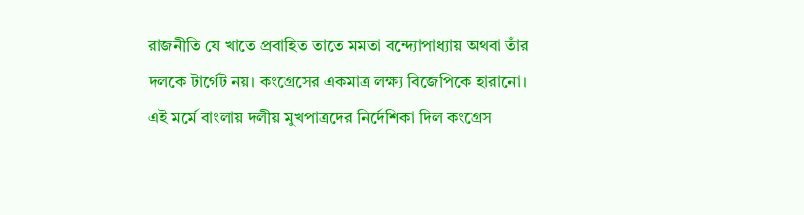রাজনীতি যে খাতে প্রবাহিত তাতে মমতা বন্দ্যোপাধ্যায় অথবা তাঁর দলকে টার্গেট নয়। কংগ্রেসের একমাত্র লক্ষ‌্য বিজেপিকে হারানো। এই মর্মে বাংলায় দলীয় মুখপাত্রদের নির্দেশিকা দিল কংগ্রেস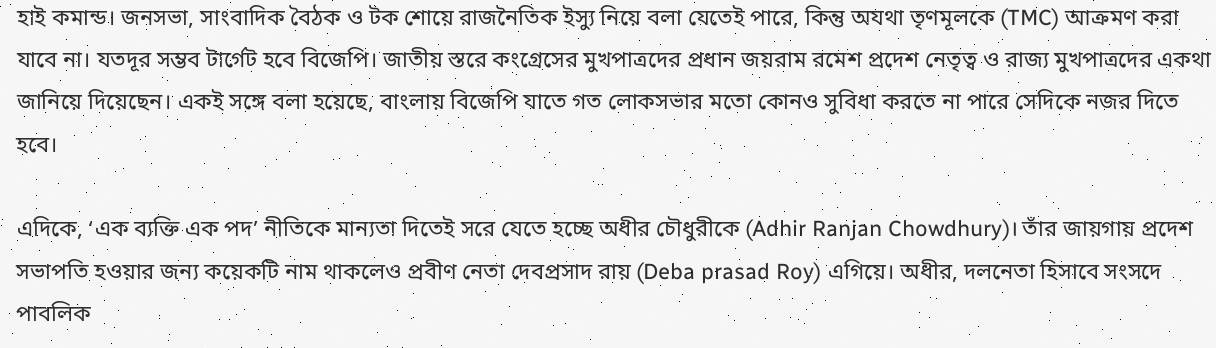হাই কম‌ান্ড। জনসভা, সাংবাদিক বৈঠক ও টক শোয়ে রাজনৈতিক ইস্যু নিয়ে বলা যেতেই পারে, কিন্তু অযথা তৃণমূলকে (TMC) আক্রমণ করা যাবে না। যতদূর সম্ভব টার্গেট হবে বিজেপি। জাতীয় স্তরে কংগ্রেসের মুখপাত্রদের প্রধান জয়রাম রমেশ প্রদেশ নেতৃত্ব ও রাজ‌্য মুখপাত্রদের একথা জানিয়ে দিয়েছেন। একই সঙ্গে বলা হয়েছে, বাংলায় বিজেপি যাতে গত লোকসভার মতো কোনও সুবিধা করতে না পারে সেদিকে নজর দিতে হবে।

এদিকে, ‘এক ব‌্যক্তি এক পদ’ নীতিকে মান‌্যতা দিতেই সরে যেতে হচ্ছে অধীর চৌধুরীকে (Adhir Ranjan Chowdhury)। তাঁর জায়গায় প্রদেশ সভাপতি হওয়ার জন‌্য কয়েকটি নাম থাকলেও প্রবীণ নেতা দেবপ্রসাদ রায় (Deba prasad Roy) এগিয়ে। অধীর, দলনেতা হিসাবে সংসদে পাবলিক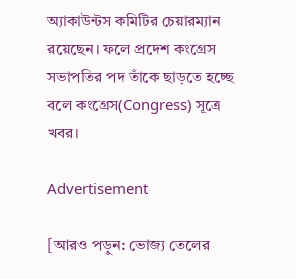অ‌্যাকাউন্টস কমিটির চেয়ারম‌্যান রয়েছেন। ফলে প্রদেশ কংগ্রেস সভাপতির পদ তাঁকে ছাড়তে হচ্ছে বলে কংগ্রেস(Congress) সূত্রে খবর।

Advertisement

[আরও পড়ুন: ভোজ্য তেলের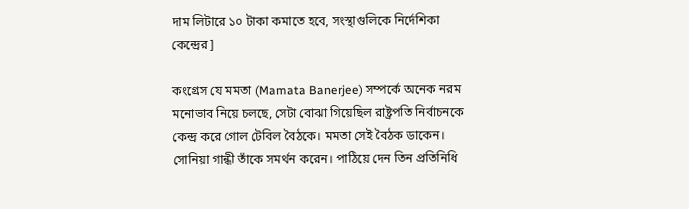দাম লিটারে ১০ টাকা কমাতে হবে, সংস্থাগুলিকে নির্দেশিকা কেন্দ্রের]

কংগ্রেস যে মমতা (Mamata Banerjee) সম্পর্কে অনেক নরম মনোভাব নিয়ে চলছে, সেটা বোঝা গিয়েছিল রাষ্ট্রপতি নির্বাচনকে কেন্দ্র করে গোল টেবিল বৈঠকে। মমতা সেই বৈঠক ডাকেন। সোনিয়া গান্ধী তাঁকে সমর্থন করেন। পাঠিয়ে দেন তিন প্রতিনিধি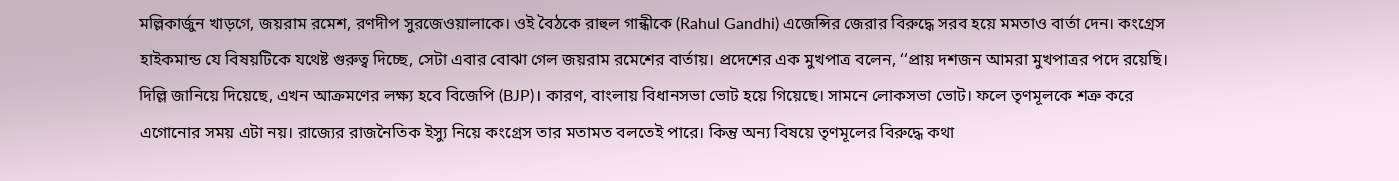মল্লিকার্জুন খাড়গে, জয়রাম রমেশ, রণদীপ সুরজেওয়ালাকে। ওই বৈঠকে রাহুল গান্ধীকে (Rahul Gandhi) এজেন্সির জেরার বিরুদ্ধে সরব হয়ে মমতাও বার্তা দেন। কংগ্রেস হাইকম‌ান্ড যে বিষয়টিকে যথেষ্ট গুরুত্ব দিচ্ছে, সেটা এবার বোঝা গেল জয়রাম রমেশের বার্তায়। প্রদেশের এক মুখপাত্র বলেন, ‘‘প্রায় দশজন আমরা মুখপাত্রর পদে রয়েছি। দিল্লি জানিয়ে দিয়েছে, এখন আক্রমণের লক্ষ‌্য হবে বিজেপি (BJP)। কারণ, বাংলায় বিধানসভা ভোট হয়ে গিয়েছে। সামনে লোকসভা ভোট। ফলে তৃণমূলকে শত্রু করে এগোনোর সময় এটা নয়। রাজ্যের রাজনৈতিক ইস্যু নিয়ে কংগ্রেস তার মতামত বলতেই পারে। কিন্তু অন‌্য বিষয়ে তৃণমূলের বিরুদ্ধে কথা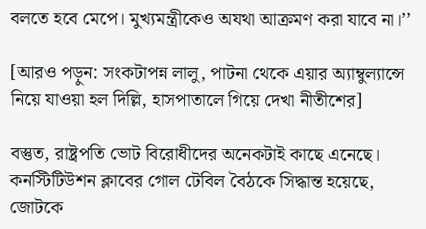বলতে হবে মেপে। মুখ‌্যমন্ত্রীকেও অযথা আক্রমণ করা যাবে না।’’

[আরও পড়ুন: সংকটাপন্ন লালু, পাটনা থেকে এয়ার অ্যাম্বুল্যান্সে নিয়ে যাওয়া হল দিল্লি, হাসপাতালে গিয়ে দেখা নীতীশের]

বস্তুত, রাষ্ট্রপতি ভোট বিরোধীদের অনেকটাই কাছে এনেছে। কনস্টিটিউশন ক্লাবের গোল টেবিল বৈঠকে সিদ্ধান্ত হয়েছে, জোটকে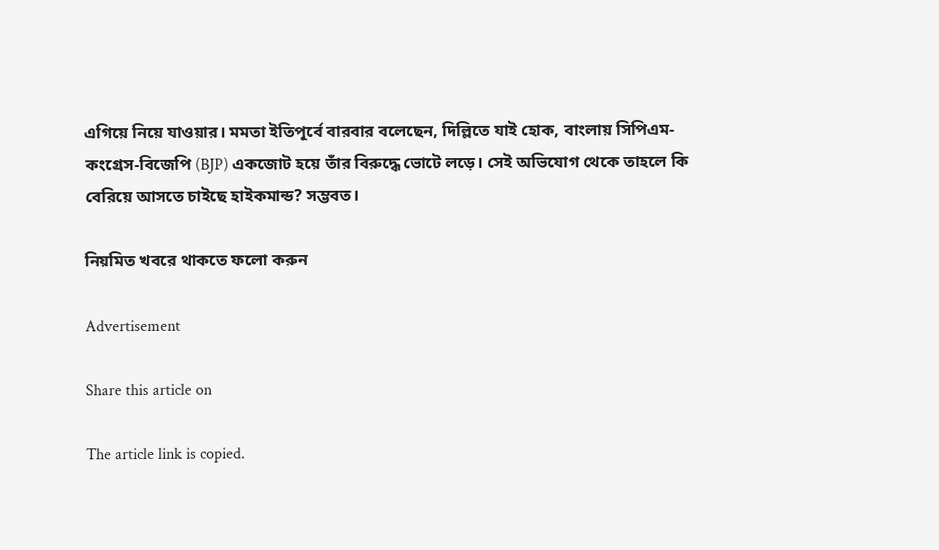এগিয়ে নিয়ে যাওয়ার। মমতা ইতিপূর্বে বারবার বলেছেন, দিল্লিতে যাই হোক, বাংলায় সিপিএম-কংগ্রেস-বিজেপি (BJP) একজোট হয়ে তাঁর বিরুদ্ধে ভোটে লড়ে। সেই অভিযোগ থেকে তাহলে কি বেরিয়ে আসতে চাইছে হাইকম‌ান্ড? সম্ভবত।

নিয়মিত খবরে থাকতে ফলো করুন

Advertisement

Share this article on

The article link is copied.